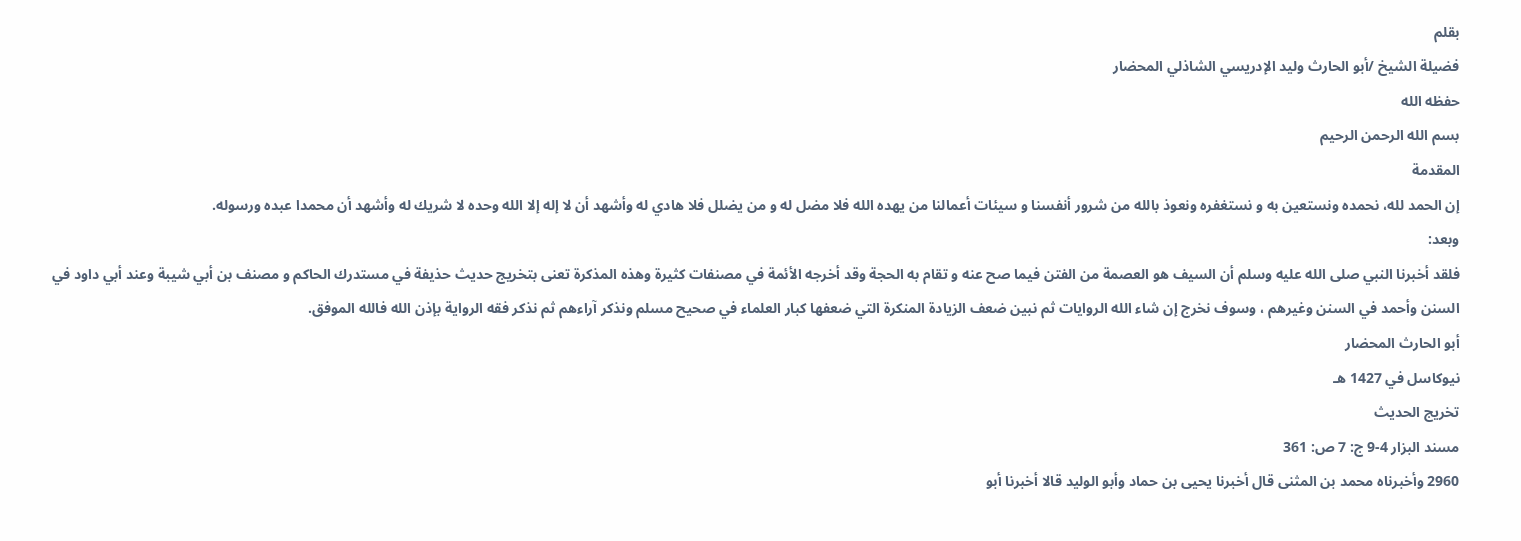بقلم
فضيلة الشيخ /أبو الحارث وليد الإدريسي الشاذلي المحضار
حفظه الله
بسم الله الرحمن الرحيم
المقدمة
إن الحمد لله، نحمده ونستعين به و نستغفره ونعوذ بالله من شرور أنفسنا و سيئات أعمالنا من يهده الله فلا مضل له و من يضلل فلا هادي له وأشهد أن لا إله إلا الله وحده لا شريك له وأشهد أن محمدا عبده ورسوله.
وبعد:
فلقد أخبرنا النبي صلى الله عليه وسلم أن السيف هو العصمة من الفتن فيما صح عنه و تقام به الحجة وقد أخرجه الأئمة في مصنفات كثيرة وهذه المذكرة تعنى بتخريج حديث حذيفة في مستدرك الحاكم و مصنف بن أبي شيبة وعند أبي داود في السنن وأحمد في السنن وغيرهم ، وسوف نخرج إن شاء الله الروايات ثم نبين ضعف الزيادة المنكرة التي ضعفها كبار العلماء في صحيح مسلم ونذكر آراءهم ثم نذكر فقه الرواية بإذن الله فالله الموفق.
أبو الحارث المحضار
نيوكاسل في 1427 هـ
تخريج الحديث
مسند البزار 4-9 ج: 7 ص: 361
2960 وأخبرناه محمد بن المثنى قال أخبرنا يحيى بن حماد وأبو الوليد قالا أخبرنا أبو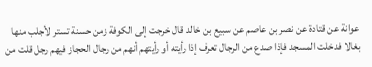عوانة عن قتادة عن نصر بن عاصم عن سبيع بن خالد قال خرجت إلى الكوفة زمن حسنة تستر لأجلب منها بغالا فدخلت المسجد فإذا صدع من الرجال تعرف إذا رأيته أو رأيتهم أنهم من رجال الحجاز فيهم رجل قلت من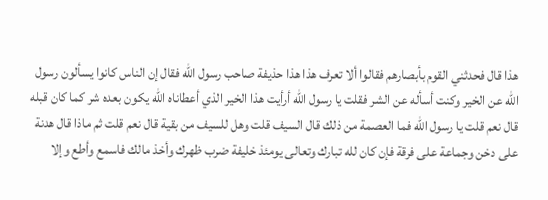هذا قال فحدثني القوم بأبصارهم فقالوا ألا تعرف هذا هذا حذيفة صاحب رسول الله فقال إن الناس كانوا يسألون رسول الله عن الخير وكنت أسأله عن الشر فقلت يا رسول الله أرأيت هذا الخير الذي أعطاناه الله يكون بعده شر كما كان قبله قال نعم قلت يا رسول الله فما العصمة من ذلك قال السيف قلت وهل للسيف من بقية قال نعم قلت ثم ماذا قال هدنة على دخن وجماعة على فرقة فإن كان لله تبارك وتعالى يومئذ خليفة ضرب ظهرك وأخذ مالك فاسمع وأطع وإلا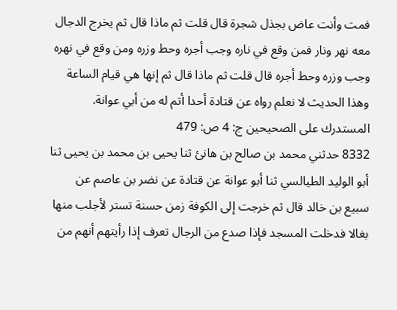فمت وأنت عاض بجذل شجرة قال قلت ثم ماذا قال ثم يخرج الدجال معه نهر ونار فمن وقع في ناره وجب أجره وحط وزره ومن وقع في نهره وجب وزره وحط أجره قال قلت ثم ماذا قال ثم إنها هي قيام الساعة وهذا الحديث لا نعلم رواه عن قتادة أحدا أتم له من أبي عوانة.
المستدرك على الصحيحين ج: 4 ص: 479
8332 حدثني محمد بن صالح بن هانئ ثنا يحيى بن محمد بن يحيى ثنا أبو الوليد الطيالسي ثنا أبو عوانة عن قتادة عن نضر بن عاصم عن سبيع بن خالد قال ثم خرجت إلى الكوفة زمن حسنة تستر لأجلب منها بغالا فدخلت المسجد فإذا صدع من الرجال تعرف إذا رأيتهم أنهم من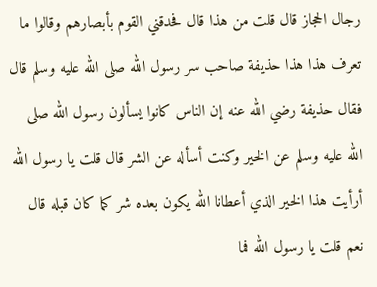رجال الحجاز قال قلت من هذا قال فحدقني القوم بأبصارهم وقالوا ما تعرف هذا هذا حذيفة صاحب سر رسول الله صلى الله عليه وسلم قال فقال حذيفة رضي الله عنه إن الناس كانوا يسألون رسول الله صلى الله عليه وسلم عن الخير وكنت أسأله عن الشر قال قلت يا رسول الله أرأيت هذا الخير الذي أعطانا الله يكون بعده شر كما كان قبله قال نعم قلت يا رسول الله فما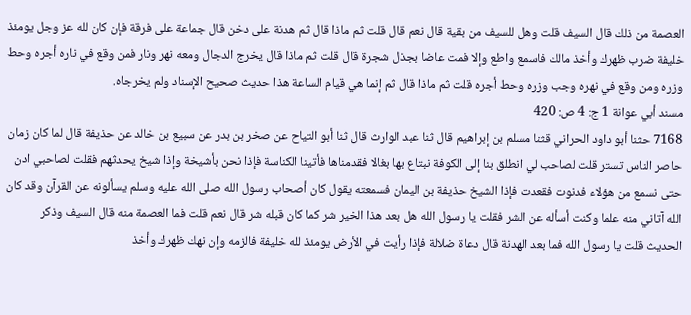العصمة من ذلك قال السيف قلت وهل للسيف من بقية قال نعم قال قلت ثم ماذا قال ثم هدنة على دخن قال جماعة على فرقة فإن كان لله عز وجل يومئذ خليفة ضرب ظهرك وأخذ مالك فاسمع واطع وإلا فمت عاضا بجذل شجرة قال قلت ثم ماذا قال يخرج الدجال ومعه نهر ونار فمن وقع في ناره أجره وحط وزره ومن وقع في نهره وجب وزره وحط أجره قلت ثم ماذا قال ثم إنما هي قيام الساعة هذا حديث صحيح الإسناد ولم يخرجاه.
مسند أبي عوانة 1 ج: 4 ص: 420
7168 حثنا أبو داود الحراني قثنا مسلم بن إبراهيم قال ثنا عبد الوارث قال ثنا أبو التياح عن صخر بن بدر عن سبيع بن خالد عن حذيفة قال لما كان زمان حاصر الناس تستر قلت لصاحب لي انطلق بنا إلى الكوفة نبتاع بها بغالا فقدمناها فأتينا الكناسة فإذا نحن بأشيخة وإذا شيخ يحدثهم فقلت لصاحبي ادن حتى نسمع من هؤلاء فدنوت فقعدت فإذا الشيخ حذيفة بن اليمان فسمعته يقول كان أصحاب رسول الله صلى الله عليه وسلم يسألونه عن القرآن وقد كان الله آتاني منه علما وكنت أسأله عن الشر فقلت يا رسول الله هل بعد هذا الخير شر كما كان قبله شر قال نعم قلت فما العصمة منه قال السيف وذكر الحديث قلت يا رسول الله فما بعد الهدنة قال دعاة ضلالة فإذا رأيت في الأرض يومئذ لله خليفة فالزمه وإن نهك ظهرك وأخذ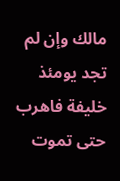مالك وإن لم تجد يومئذ خليفة فاهرب حتى تموت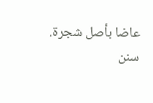عاضا بأصل شجرة.
سنن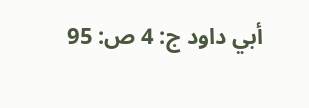أبي داود ج: 4 ص: 95